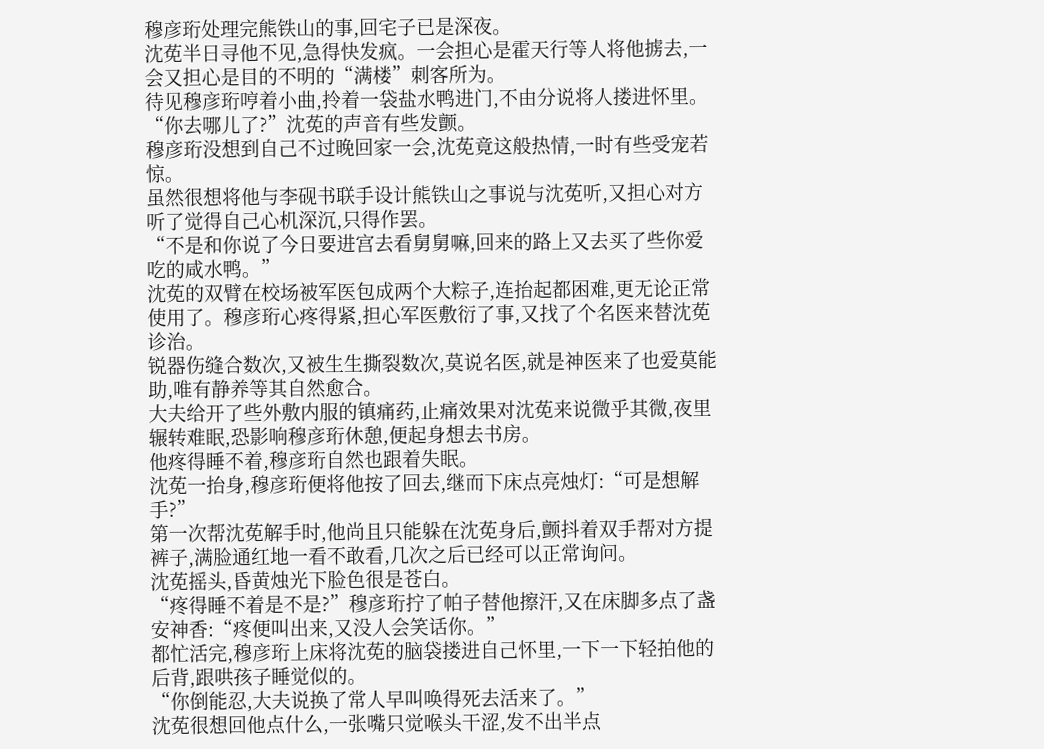穆彦珩处理完熊铁山的事,回宅子已是深夜。
沈莬半日寻他不见,急得快发疯。一会担心是霍天行等人将他掳去,一会又担心是目的不明的“满楼”刺客所为。
待见穆彦珩哼着小曲,拎着一袋盐水鸭进门,不由分说将人搂进怀里。
“你去哪儿了?”沈莬的声音有些发颤。
穆彦珩没想到自己不过晚回家一会,沈莬竟这般热情,一时有些受宠若惊。
虽然很想将他与李砚书联手设计熊铁山之事说与沈莬听,又担心对方听了觉得自己心机深沉,只得作罢。
“不是和你说了今日要进宫去看舅舅嘛,回来的路上又去买了些你爱吃的咸水鸭。”
沈莬的双臂在校场被军医包成两个大粽子,连抬起都困难,更无论正常使用了。穆彦珩心疼得紧,担心军医敷衍了事,又找了个名医来替沈莬诊治。
锐器伤缝合数次,又被生生撕裂数次,莫说名医,就是神医来了也爱莫能助,唯有静养等其自然愈合。
大夫给开了些外敷内服的镇痛药,止痛效果对沈莬来说微乎其微,夜里辗转难眠,恐影响穆彦珩休憩,便起身想去书房。
他疼得睡不着,穆彦珩自然也跟着失眠。
沈莬一抬身,穆彦珩便将他按了回去,继而下床点亮烛灯:“可是想解手?”
第一次帮沈莬解手时,他尚且只能躲在沈莬身后,颤抖着双手帮对方提裤子,满脸通红地一看不敢看,几次之后已经可以正常询问。
沈莬摇头,昏黄烛光下脸色很是苍白。
“疼得睡不着是不是?”穆彦珩拧了帕子替他擦汗,又在床脚多点了盏安神香:“疼便叫出来,又没人会笑话你。”
都忙活完,穆彦珩上床将沈莬的脑袋搂进自己怀里,一下一下轻拍他的后背,跟哄孩子睡觉似的。
“你倒能忍,大夫说换了常人早叫唤得死去活来了。”
沈莬很想回他点什么,一张嘴只觉喉头干涩,发不出半点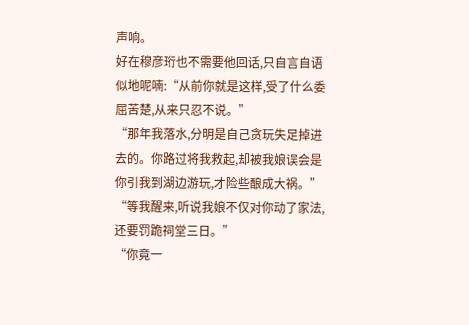声响。
好在穆彦珩也不需要他回话,只自言自语似地呢喃:“从前你就是这样,受了什么委屈苦楚,从来只忍不说。”
“那年我落水,分明是自己贪玩失足掉进去的。你路过将我救起,却被我娘误会是你引我到湖边游玩,才险些酿成大祸。”
“等我醒来,听说我娘不仅对你动了家法,还要罚跪祠堂三日。”
“你竟一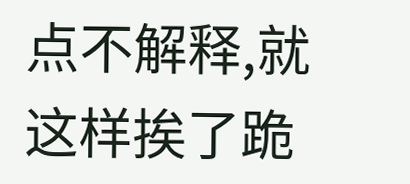点不解释,就这样挨了跪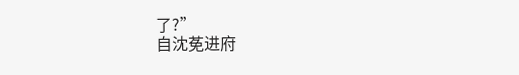了?”
自沈莬进府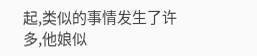起,类似的事情发生了许多,他娘似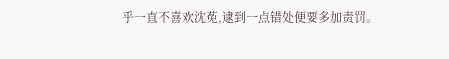乎一直不喜欢沈莬,逮到一点错处便要多加责罚。